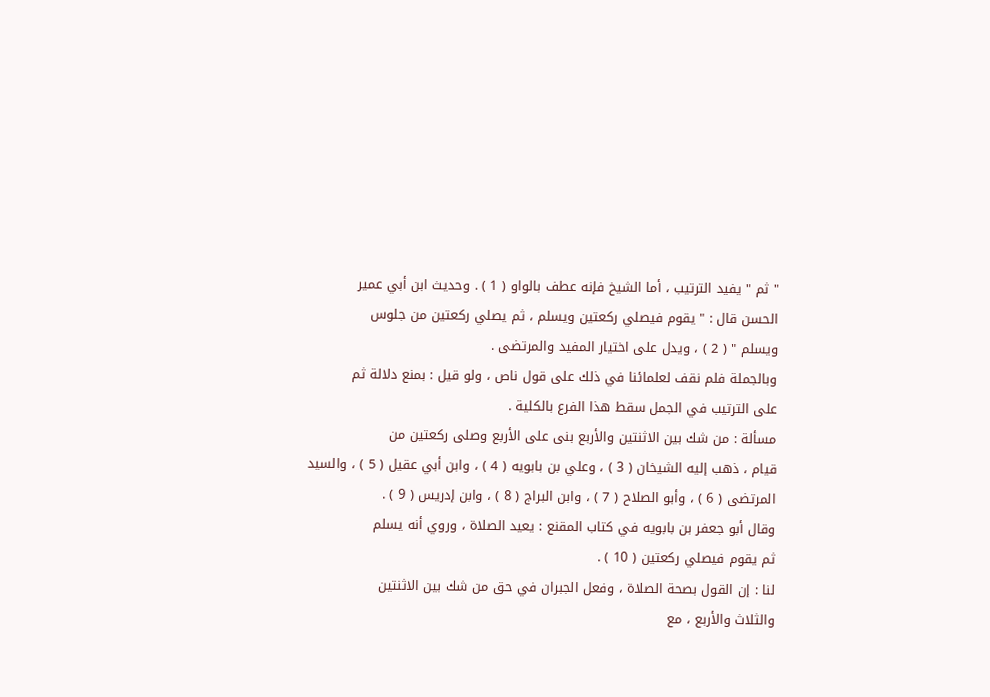" ثم " يفيد الترتيب ، أما الشيخ فإنه عطف بالواو ( 1 ) . وحديث ابن أبي عمير
الحسن قال : " يقوم فيصلي ركعتين ويسلم ، ثم يصلي ركعتين من جلوس
ويسلم " ( 2 ) ، ويدل على اختيار المفيد والمرتضى .
وبالجملة فلم نقف لعلمائنا في ذلك على قول ناص ، ولو قيل : بمنع دلالة ثم
على الترتيب في الجمل سقط هذا الفرع بالكلية .
مسألة : من شك بين الاثنتين والأربع بنى على الأربع وصلى ركعتين من
قيام ، ذهب إليه الشيخان ( 3 ) ، وعلي بن بابويه ( 4 ) ، وابن أبي عقيل ( 5 ) ، والسيد
المرتضى ( 6 ) ، وأبو الصلاح ( 7 ) ، وابن البراج ( 8 ) ، وابن إدريس ( 9 ) .
وقال أبو جعفر بن بابويه في كتاب المقنع : يعيد الصلاة ، وروي أنه يسلم
ثم يقوم فيصلي ركعتين ( 10 ) .
لنا : إن القول بصحة الصلاة ، وفعل الجبران في حق من شك بين الاثنتين
والثلاث والأربع ، مع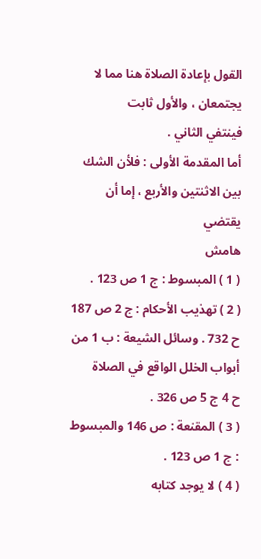القول بإعادة الصلاة هنا مما لا يجتمعان ، والأول ثابت
فينتفي الثاني .
أما المقدمة الأولى : فلأن الشك بين الاثنتين والأربع ، إما أن يقتضي
هامش
( 1 ) المبسوط : ج 1 ص 123 .
( 2 ) تهذيب الأحكام : ج 2 ص 187 ح 732 . وسائل الشيعة : ب 1 من أبواب الخلل الواقع في الصلاة
ح 4 ج 5 ص 326 .
( 3 ) المقنعة : ص 146 والمبسوط : ج 1 ص 123 .
( 4 ) لا يوجد كتابه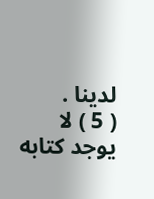لدينا .
( 5 ) لا يوجد كتابه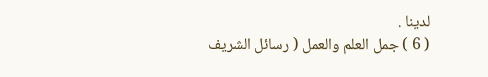لدينا .
( 6 ) جمل العلم والعمل ( رسائل الشريف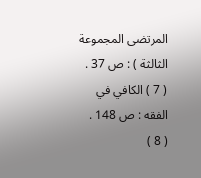المرتضى المجموعة الثالثة ) : ص 37 .
( 7 ) الكافي في الفقه : ص 148 .
( 8 )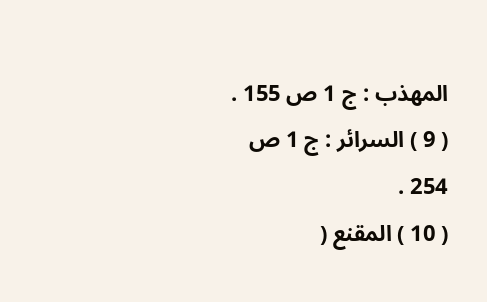المهذب : ج 1 ص 155 .
( 9 ) السرائر : ج 1 ص 254 .
( 10 ) المقنع (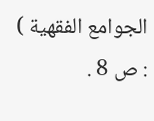الجوامع الفقهية ) : ص 8 .